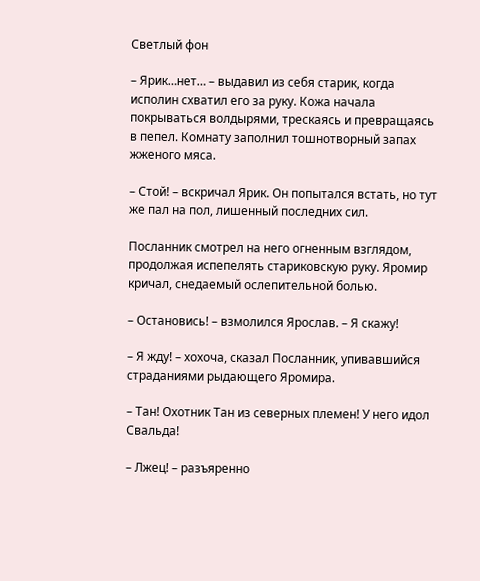Светлый фон

– Ярик…нет… – выдавил из себя старик, когда исполин схватил его за руку. Кожа начала покрываться волдырями, трескаясь и превращаясь в пепел. Комнату заполнил тошнотворный запах жженого мяса.

– Стой! – вскричал Ярик. Он попытался встать, но тут же пал на пол, лишенный последних сил.

Посланник смотрел на него огненным взглядом, продолжая испепелять стариковскую руку. Яромир кричал, снедаемый ослепительной болью.

– Остановись! – взмолился Ярослав. – Я скажу!

– Я жду! – хохоча, сказал Посланник, упивавшийся страданиями рыдающего Яромира.

– Тан! Охотник Тан из северных племен! У него идол Свальда!

– Лжец! – разъяренно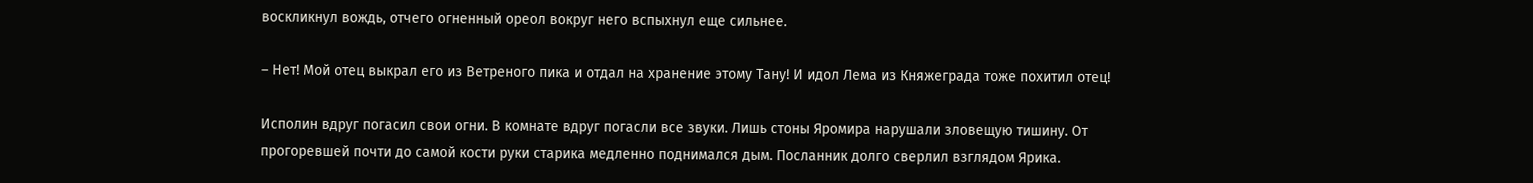воскликнул вождь, отчего огненный ореол вокруг него вспыхнул еще сильнее.

– Нет! Мой отец выкрал его из Ветреного пика и отдал на хранение этому Тану! И идол Лема из Княжеграда тоже похитил отец!

Исполин вдруг погасил свои огни. В комнате вдруг погасли все звуки. Лишь стоны Яромира нарушали зловещую тишину. От прогоревшей почти до самой кости руки старика медленно поднимался дым. Посланник долго сверлил взглядом Ярика.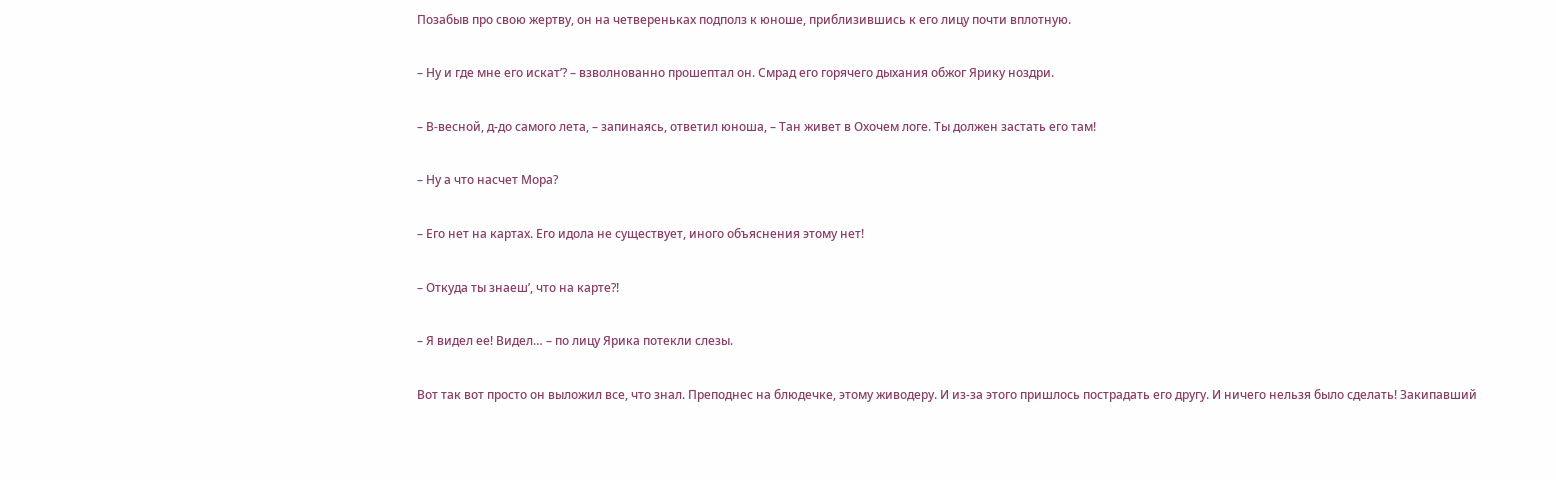Позабыв про свою жертву, он на четвереньках подполз к юноше, приблизившись к его лицу почти вплотную.

– Ну и где мне его искат’? – взволнованно прошептал он. Смрад его горячего дыхания обжог Ярику ноздри.

– В-весной, д-до самого лета, – запинаясь, ответил юноша, – Тан живет в Охочем логе. Ты должен застать его там!

– Ну а что насчет Мора?

– Его нет на картах. Его идола не существует, иного объяснения этому нет!

– Откуда ты знаеш’, что на карте?!

– Я видел ее! Видел… – по лицу Ярика потекли слезы.

Вот так вот просто он выложил все, что знал. Преподнес на блюдечке, этому живодеру. И из-за этого пришлось пострадать его другу. И ничего нельзя было сделать! Закипавший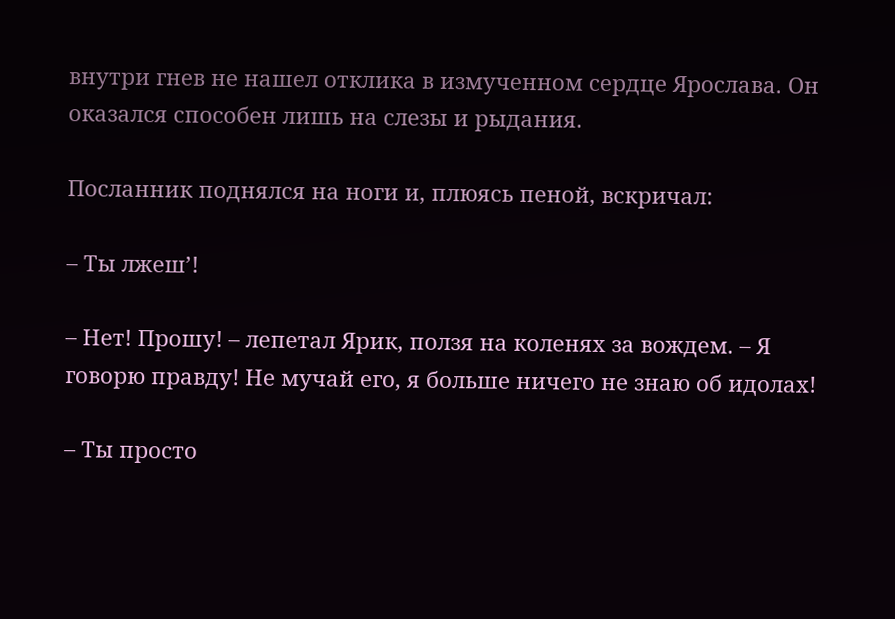внутри гнев не нашел отклика в измученном сердце Ярослава. Он оказался способен лишь на слезы и рыдания.

Посланник поднялся на ноги и, плюясь пеной, вскричал:

– Ты лжеш’!

– Нет! Прошу! – лепетал Ярик, ползя на коленях за вождем. – Я говорю правду! Не мучай его, я больше ничего не знаю об идолах!

– Ты просто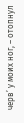черв’ у моих ног, – отопнул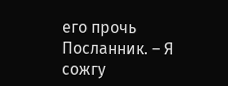его прочь Посланник. – Я сожгу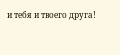и тебя и твоего друга!